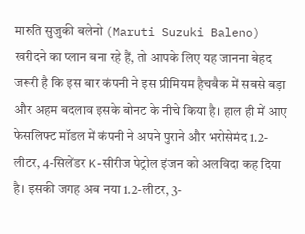मारुति सुजुकी बलेनो (Maruti Suzuki Baleno) खरीदने का प्लान बना रहे हैं, तो आपके लिए यह जानना बेहद जरूरी है कि इस बार कंपनी ने इस प्रीमियम हैचबैक में सबसे बड़ा और अहम बदलाव इसके बोनट के नीचे किया है। हाल ही में आए फेसलिफ्ट मॉडल में कंपनी ने अपने पुराने और भरोसेमंद 1.2-लीटर, 4-सिलेंडर K-सीरीज पेट्रोल इंजन को अलविदा कह दिया है। इसकी जगह अब नया 1.2-लीटर, 3-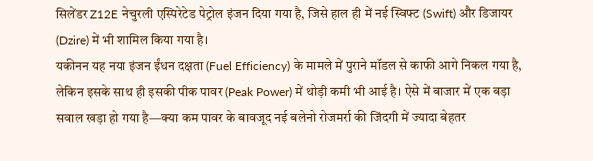सिलेंडर Z12E नेचुरली एस्पिरेटेड पेट्रोल इंजन दिया गया है, जिसे हाल ही में नई स्विफ्ट (Swift) और डिजायर (Dzire) में भी शामिल किया गया है।
यकीनन यह नया इंजन ईंधन दक्षता (Fuel Efficiency) के मामले में पुराने मॉडल से काफी आगे निकल गया है, लेकिन इसके साथ ही इसकी पीक पावर (Peak Power) में थोड़ी कमी भी आई है। ऐसे में बाजार में एक बड़ा सवाल खड़ा हो गया है—क्या कम पावर के बावजूद नई बलेनो रोजमर्रा की जिंदगी में ज्यादा बेहतर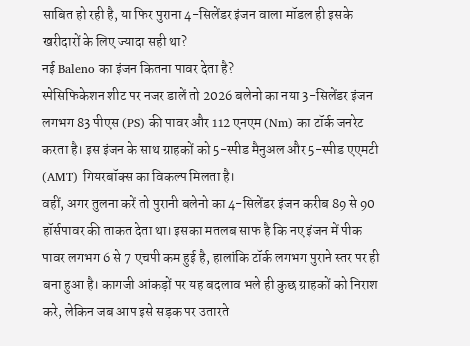साबित हो रही है, या फिर पुराना 4-सिलेंडर इंजन वाला मॉडल ही इसके खरीदारों के लिए ज्यादा सही था?
नई Baleno का इंजन कितना पावर देता है?
स्पेसिफिकेशन शीट पर नजर डालें तो 2026 बलेनो का नया 3-सिलेंडर इंजन लगभग 83 पीएस (PS) की पावर और 112 एनएम (Nm) का टॉर्क जनरेट करता है। इस इंजन के साथ ग्राहकों को 5-स्पीड मैनुअल और 5-स्पीड एएमटी (AMT) गियरबॉक्स का विकल्प मिलता है।
वहीं, अगर तुलना करें तो पुरानी बलेनो का 4-सिलेंडर इंजन करीब 89 से 90 हॉर्सपावर की ताकत देता था। इसका मतलब साफ है कि नए इंजन में पीक पावर लगभग 6 से 7 एचपी कम हुई है, हालांकि टॉर्क लगभग पुराने स्तर पर ही बना हुआ है। कागजी आंकड़ों पर यह बदलाव भले ही कुछ ग्राहकों को निराश करे, लेकिन जब आप इसे सड़क पर उतारते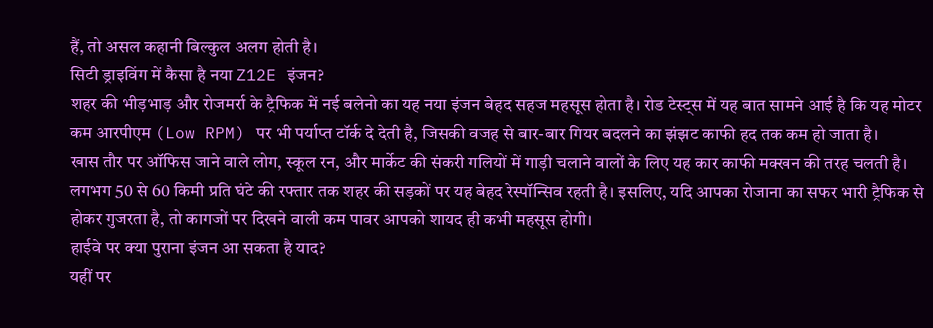हैं, तो असल कहानी बिल्कुल अलग होती है।
सिटी ड्राइविंग में कैसा है नया Z12E इंजन?
शहर की भीड़भाड़ और रोजमर्रा के ट्रैफिक में नई बलेनो का यह नया इंजन बेहद सहज महसूस होता है। रोड टेस्ट्स में यह बात सामने आई है कि यह मोटर कम आरपीएम (Low RPM) पर भी पर्याप्त टॉर्क दे देती है, जिसकी वजह से बार-बार गियर बदलने का झंझट काफी हद तक कम हो जाता है।
खास तौर पर ऑफिस जाने वाले लोग, स्कूल रन, और मार्केट की संकरी गलियों में गाड़ी चलाने वालों के लिए यह कार काफी मक्खन की तरह चलती है। लगभग 50 से 60 किमी प्रति घंटे की रफ्तार तक शहर की सड़कों पर यह बेहद रेस्पॉन्सिव रहती है। इसलिए, यदि आपका रोजाना का सफर भारी ट्रैफिक से होकर गुजरता है, तो कागजों पर दिखने वाली कम पावर आपको शायद ही कभी महसूस होगी।
हाईवे पर क्या पुराना इंजन आ सकता है याद?
यहीं पर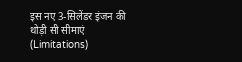इस नए 3-सिलेंडर इंजन की थोड़ी सी सीमाएं (Limitations)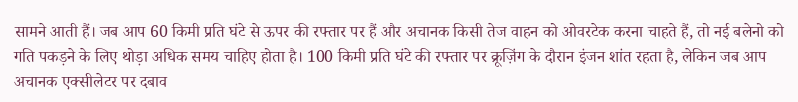सामने आती हैं। जब आप 60 किमी प्रति घंटे से ऊपर की रफ्तार पर हैं और अचानक किसी तेज वाहन को ओवरटेक करना चाहते हैं, तो नई बलेनो को गति पकड़ने के लिए थोड़ा अधिक समय चाहिए होता है। 100 किमी प्रति घंटे की रफ्तार पर क्रूज़िंग के दौरान इंजन शांत रहता है, लेकिन जब आप अचानक एक्सीलेटर पर दबाव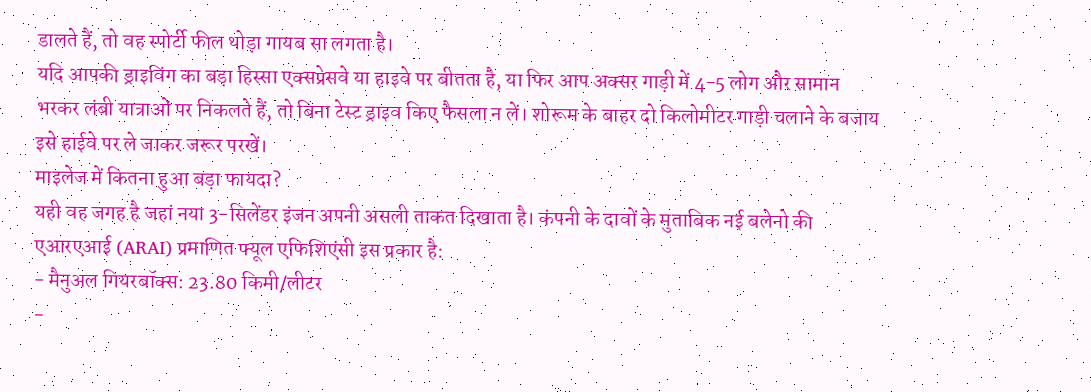डालते हैं, तो वह स्पोर्टी फील थोड़ा गायब सा लगता है।
यदि आपकी ड्राइविंग का बड़ा हिस्सा एक्सप्रेसवे या हाइवे पर बीतता है, या फिर आप अक्सर गाड़ी में 4-5 लोग और सामान भरकर लंबी यात्राओं पर निकलते हैं, तो बिना टेस्ट ड्राइव किए फैसला न लें। शोरूम के बाहर दो किलोमीटर गाड़ी चलाने के बजाय इसे हाईवे पर ले जाकर जरूर परखें।
माइलेज में कितना हुआ बड़ा फायदा?
यही वह जगह है जहां नया 3-सिलेंडर इंजन अपनी असली ताकत दिखाता है। कंपनी के दावों के मुताबिक नई बलेनो की एआरएआई (ARAI) प्रमाणित फ्यूल एफिशिएंसी इस प्रकार है:
- मैनुअल गियरबॉक्स: 23.80 किमी/लीटर
-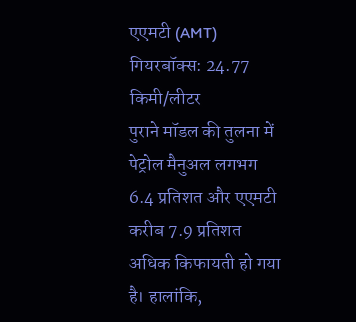एएमटी (AMT) गियरबॉक्स: 24.77 किमी/लीटर
पुराने मॉडल की तुलना में पेट्रोल मैनुअल लगभग 6.4 प्रतिशत और एएमटी करीब 7.9 प्रतिशत अधिक किफायती हो गया है। हालांकि,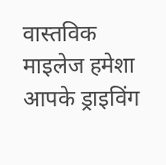वास्तविक माइलेज हमेशा आपके ड्राइविंग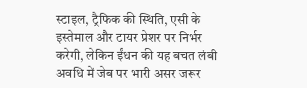स्टाइल, ट्रैफिक की स्थिति, एसी के इस्तेमाल और टायर प्रेशर पर निर्भर करेगी, लेकिन ईंधन की यह बचत लंबी अवधि में जेब पर भारी असर जरूर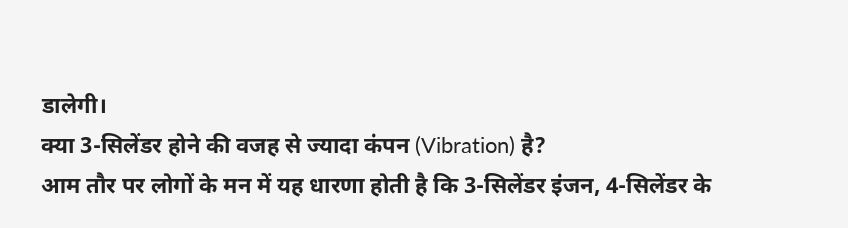डालेगी।
क्या 3-सिलेंडर होने की वजह से ज्यादा कंपन (Vibration) है?
आम तौर पर लोगों के मन में यह धारणा होती है कि 3-सिलेंडर इंजन, 4-सिलेंडर के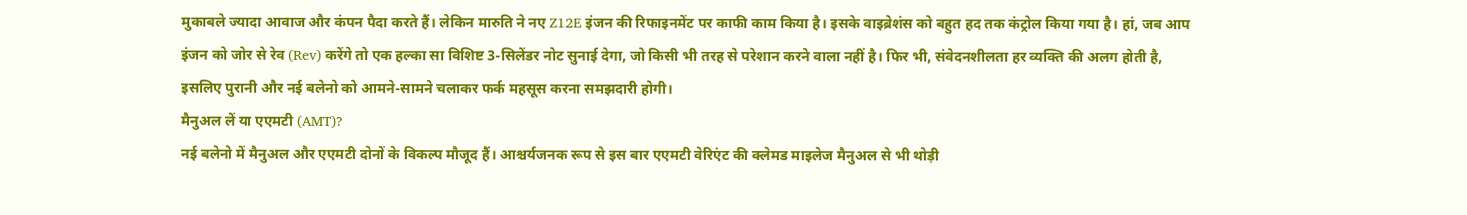मुकाबले ज्यादा आवाज और कंपन पैदा करते हैं। लेकिन मारुति ने नए Z12E इंजन की रिफाइनमेंट पर काफी काम किया है। इसके वाइब्रेशंस को बहुत हद तक कंट्रोल किया गया है। हां, जब आप इंजन को जोर से रेव (Rev) करेंगे तो एक हल्का सा विशिष्ट 3-सिलेंडर नोट सुनाई देगा, जो किसी भी तरह से परेशान करने वाला नहीं है। फिर भी, संवेदनशीलता हर व्यक्ति की अलग होती है, इसलिए पुरानी और नई बलेनो को आमने-सामने चलाकर फर्क महसूस करना समझदारी होगी।
मैनुअल लें या एएमटी (AMT)?
नई बलेनो में मैनुअल और एएमटी दोनों के विकल्प मौजूद हैं। आश्चर्यजनक रूप से इस बार एएमटी वेरिएंट की क्लेमड माइलेज मैनुअल से भी थोड़ी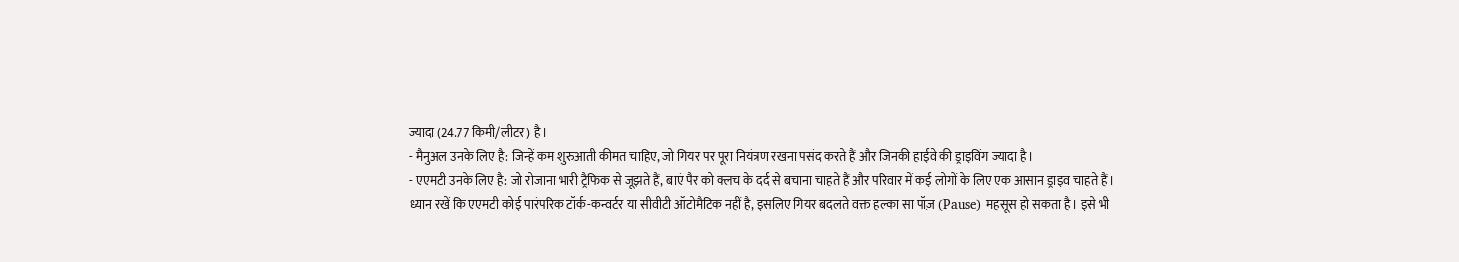ज्यादा (24.77 किमी/लीटर) है।
- मैनुअल उनके लिए है: जिन्हें कम शुरुआती कीमत चाहिए, जो गियर पर पूरा नियंत्रण रखना पसंद करते हैं और जिनकी हाईवे की ड्राइविंग ज्यादा है।
- एएमटी उनके लिए है: जो रोजाना भारी ट्रैफिक से जूझते हैं, बाएं पैर को क्लच के दर्द से बचाना चाहते हैं और परिवार में कई लोगों के लिए एक आसान ड्राइव चाहते हैं।
ध्यान रखें कि एएमटी कोई पारंपरिक टॉर्क-कन्वर्टर या सीवीटी ऑटोमैटिक नहीं है, इसलिए गियर बदलते वक्त हल्का सा पॉज़ (Pause) महसूस हो सकता है। इसे भी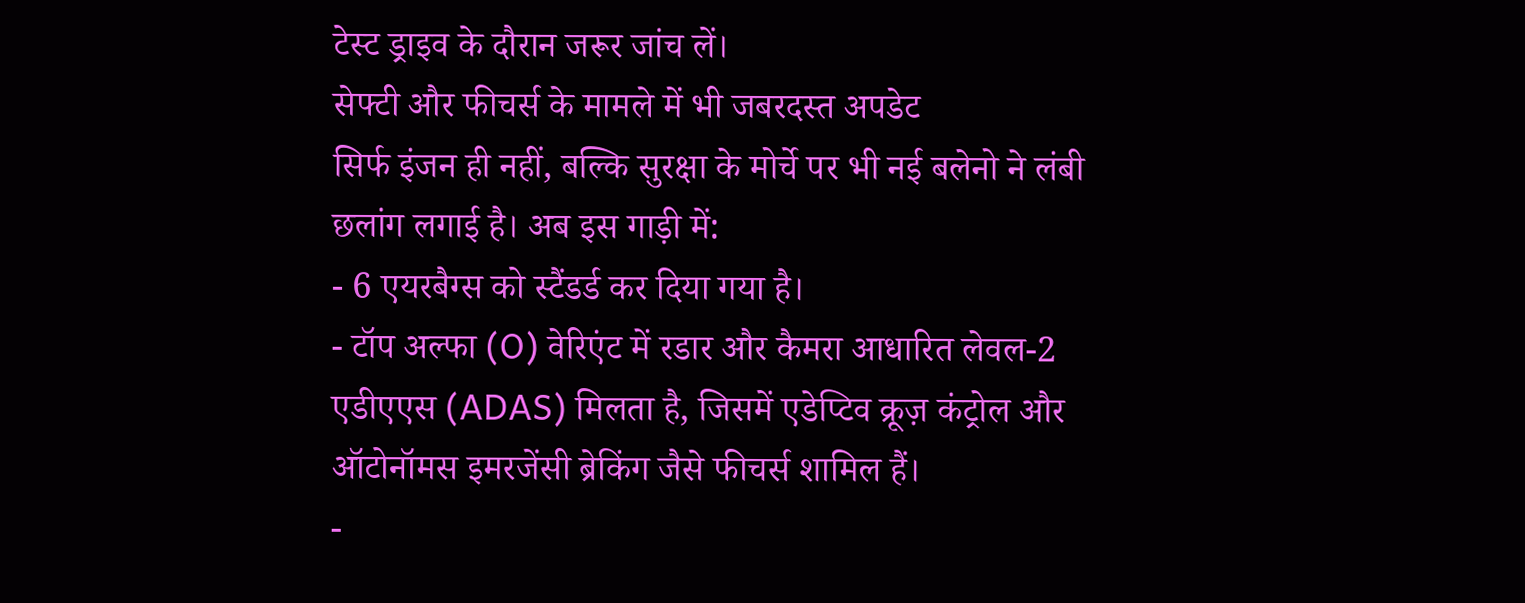टेस्ट ड्राइव के दौरान जरूर जांच लें।
सेफ्टी और फीचर्स के मामले में भी जबरदस्त अपडेट
सिर्फ इंजन ही नहीं, बल्कि सुरक्षा के मोर्चे पर भी नई बलेनो ने लंबी छलांग लगाई है। अब इस गाड़ी में:
- 6 एयरबैग्स को स्टैंडर्ड कर दिया गया है।
- टॉप अल्फा (O) वेरिएंट में रडार और कैमरा आधारित लेवल-2 एडीएएस (ADAS) मिलता है, जिसमें एडेप्टिव क्रूज़ कंट्रोल और ऑटोनॉमस इमरजेंसी ब्रेकिंग जैसे फीचर्स शामिल हैं।
-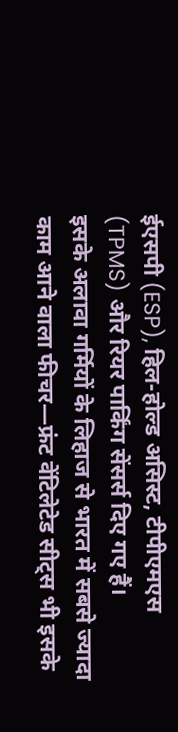ईएसपी (ESP), हिल-होल्ड असिस्ट, टीपीएमएस (TPMS) और रियर पार्किंग सेंसर्स दिए गए हैं।
इसके अलावा गर्मियों के लिहाज से भारत में सबसे ज्यादा काम आने वाला फीचर—फ्रंट वेंटिलेटेड सीट्स भी इसके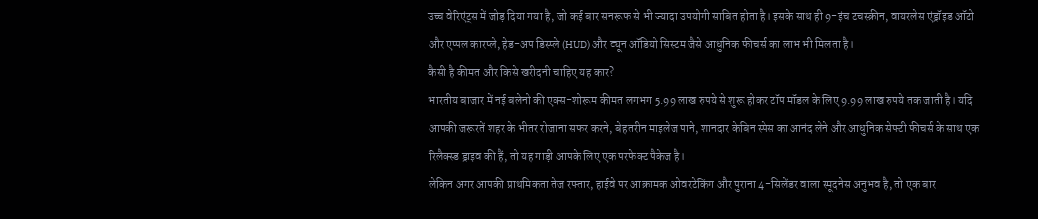उच्च वेरिएंट्स में जोड़ दिया गया है, जो कई बार सनरूफ से भी ज्यादा उपयोगी साबित होता है। इसके साथ ही 9-इंच टचस्क्रीन, वायरलेस एंड्रॉइड ऑटो और एप्पल कारप्ले, हेड-अप डिस्प्ले (HUD) और ट्यून ऑडियो सिस्टम जैसे आधुनिक फीचर्स का लाभ भी मिलता है।
कैसी है कीमत और किसे खरीदनी चाहिए यह कार?
भारतीय बाजार में नई बलेनो की एक्स-शोरूम कीमत लगभग 5.99 लाख रुपये से शुरू होकर टॉप मॉडल के लिए 9.99 लाख रुपये तक जाती है। यदि आपकी जरूरतें शहर के भीतर रोजाना सफर करने, बेहतरीन माइलेज पाने, शानदार केबिन स्पेस का आनंद लेने और आधुनिक सेफ्टी फीचर्स के साथ एक रिलैक्स्ड ड्राइव की हैं, तो यह गाड़ी आपके लिए एक परफेक्ट पैकेज है।
लेकिन अगर आपकी प्राथमिकता तेज रफ्तार, हाईवे पर आक्रामक ओवरटेकिंग और पुराना 4-सिलेंडर वाला स्मूदनेस अनुभव है, तो एक बार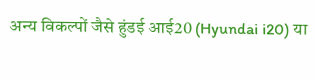अन्य विकल्पों जैसे हुंडई आई20 (Hyundai i20) या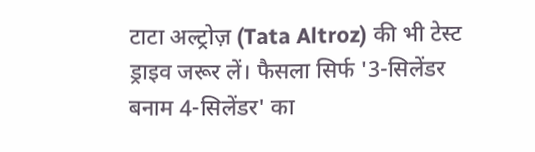टाटा अल्ट्रोज़ (Tata Altroz) की भी टेस्ट ड्राइव जरूर लें। फैसला सिर्फ '3-सिलेंडर बनाम 4-सिलेंडर' का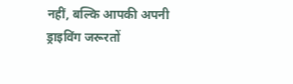नहीं, बल्कि आपकी अपनी ड्राइविंग जरूरतों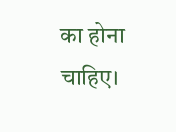का होना चाहिए।